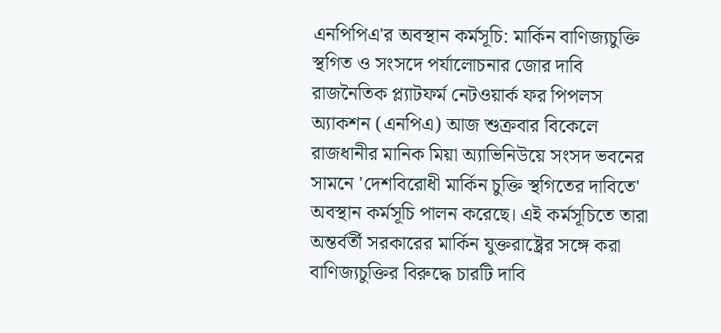এনপিপিএ'র অবস্থান কর্মসূচি: মার্কিন বাণিজ্যচুক্তি স্থগিত ও সংসদে পর্যালোচনার জোর দাবি
রাজনৈতিক প্ল্যাটফর্ম নেটওয়ার্ক ফর পিপলস অ্যাকশন (এনপিএ) আজ শুক্রবার বিকেলে রাজধানীর মানিক মিয়া অ্যাভিনিউয়ে সংসদ ভবনের সামনে 'দেশবিরোধী মার্কিন চুক্তি স্থগিতের দাবিতে' অবস্থান কর্মসূচি পালন করেছে। এই কর্মসূচিতে তারা অন্তর্বর্তী সরকারের মার্কিন যুক্তরাষ্ট্রের সঙ্গে করা বাণিজ্যচুক্তির বিরুদ্ধে চারটি দাবি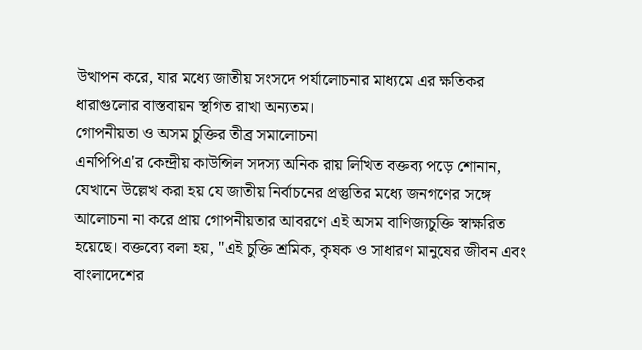উত্থাপন করে, যার মধ্যে জাতীয় সংসদে পর্যালোচনার মাধ্যমে এর ক্ষতিকর ধারাগুলোর বাস্তবায়ন স্থগিত রাখা অন্যতম।
গোপনীয়তা ও অসম চুক্তির তীব্র সমালোচনা
এনপিপিএ'র কেন্দ্রীয় কাউন্সিল সদস্য অনিক রায় লিখিত বক্তব্য পড়ে শোনান, যেখানে উল্লেখ করা হয় যে জাতীয় নির্বাচনের প্রস্তুতির মধ্যে জনগণের সঙ্গে আলোচনা না করে প্রায় গোপনীয়তার আবরণে এই অসম বাণিজ্যচুক্তি স্বাক্ষরিত হয়েছে। বক্তব্যে বলা হয়, "এই চুক্তি শ্রমিক, কৃষক ও সাধারণ মানুষের জীবন এবং বাংলাদেশের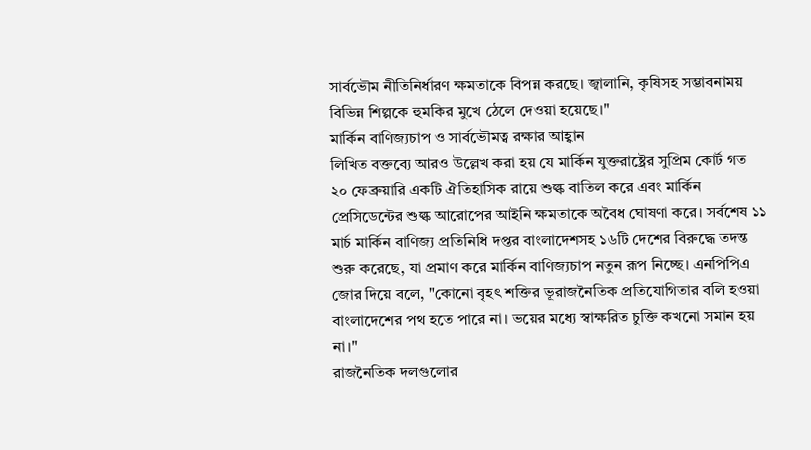সার্বভৌম নীতিনির্ধারণ ক্ষমতাকে বিপন্ন করছে। জ্বালানি, কৃষিসহ সম্ভাবনাময় বিভিন্ন শিল্পকে হুমকির মুখে ঠেলে দেওয়া হয়েছে।"
মার্কিন বাণিজ্যচাপ ও সার্বভৌমত্ব রক্ষার আহ্বান
লিখিত বক্তব্যে আরও উল্লেখ করা হয় যে মার্কিন যুক্তরাষ্ট্রের সুপ্রিম কোর্ট গত ২০ ফেব্রুয়ারি একটি ঐতিহাসিক রায়ে শুল্ক বাতিল করে এবং মার্কিন প্রেসিডেন্টের শুল্ক আরোপের আইনি ক্ষমতাকে অবৈধ ঘোষণা করে। সর্বশেষ ১১ মার্চ মার্কিন বাণিজ্য প্রতিনিধি দপ্তর বাংলাদেশসহ ১৬টি দেশের বিরুদ্ধে তদন্ত শুরু করেছে, যা প্রমাণ করে মার্কিন বাণিজ্যচাপ নতুন রূপ নিচ্ছে। এনপিপিএ জোর দিয়ে বলে, "কোনো বৃহৎ শক্তির ভূরাজনৈতিক প্রতিযোগিতার বলি হওয়া বাংলাদেশের পথ হতে পারে না। ভয়ের মধ্যে স্বাক্ষরিত চুক্তি কখনো সমান হয় না।"
রাজনৈতিক দলগুলোর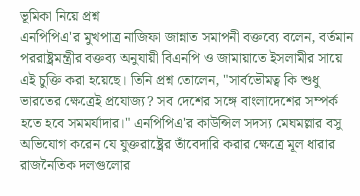ভূমিকা নিয়ে প্রশ্ন
এনপিপিএ'র মুখপাত্র নাজিফা জান্নাত সমাপনী বক্তব্যে বলেন, বর্তমান পররাষ্ট্রমন্ত্রীর বক্তব্য অনুযায়ী বিএনপি ও জামায়াতে ইসলামীর সায়ে এই চুক্তি করা হয়েছে। তিনি প্রশ্ন তোলেন, "সার্বভৌমত্ব কি শুধু ভারতের ক্ষেত্রেই প্রযোজ্য? সব দেশের সঙ্গে বাংলাদেশের সম্পর্ক হতে হবে সমমর্যাদার।" এনপিপিএ'র কাউন্সিল সদস্য মেঘমল্লার বসু অভিযোগ করেন যে যুক্তরাষ্ট্রের তাঁবেদারি করার ক্ষেত্রে মূল ধারার রাজনৈতিক দলগুলোর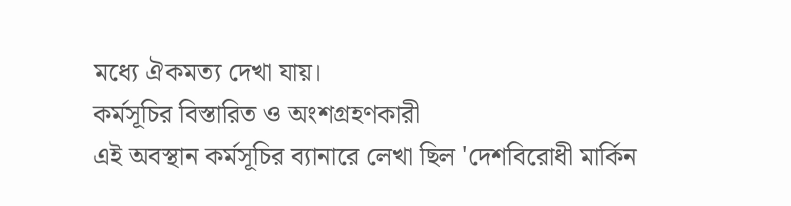মধ্যে ঐকমত্য দেখা যায়।
কর্মসূচির বিস্তারিত ও অংশগ্রহণকারী
এই অবস্থান কর্মসূচির ব্যানারে লেখা ছিল 'দেশবিরোধী মার্কিন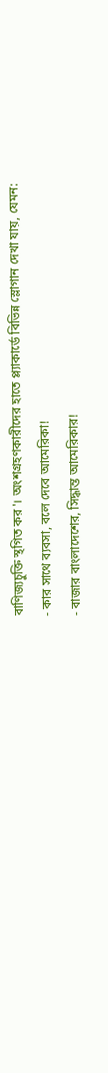বাণিজ্যচুক্তি স্থগিত কর'। অংশগ্রহণকারীদের হাতে প্ল্যাকার্ডে বিভিন্ন স্লোগান দেখা যায়, যেমন:
- কার সাথে ব্যবসা, বলে দেবে আমেরিকা!
- বাজার বাংলাদেশের, সিদ্ধান্ত আমেরিকার!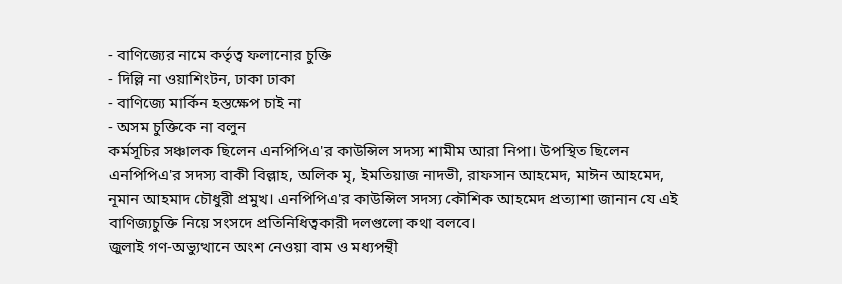- বাণিজ্যের নামে কর্তৃত্ব ফলানোর চুক্তি
- দিল্লি না ওয়াশিংটন, ঢাকা ঢাকা
- বাণিজ্যে মার্কিন হস্তক্ষেপ চাই না
- অসম চুক্তিকে না বলুন
কর্মসূচির সঞ্চালক ছিলেন এনপিপিএ'র কাউন্সিল সদস্য শামীম আরা নিপা। উপস্থিত ছিলেন এনপিপিএ'র সদস্য বাকী বিল্লাহ, অলিক মৃ, ইমতিয়াজ নাদভী, রাফসান আহমেদ, মাঈন আহমেদ, নূমান আহমাদ চৌধুরী প্রমুখ। এনপিপিএ'র কাউন্সিল সদস্য কৌশিক আহমেদ প্রত্যাশা জানান যে এই বাণিজ্যচুক্তি নিয়ে সংসদে প্রতিনিধিত্বকারী দলগুলো কথা বলবে।
জুলাই গণ-অভ্যুত্থানে অংশ নেওয়া বাম ও মধ্যপন্থী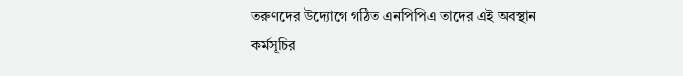তরুণদের উদ্যোগে গঠিত এনপিপিএ তাদের এই অবস্থান কর্মসূচির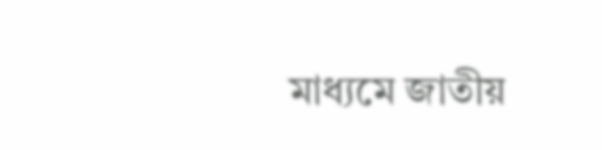মাধ্যমে জাতীয়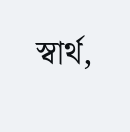স্বার্থ,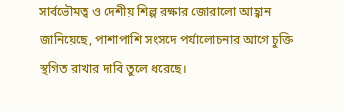সার্বভৌমত্ব ও দেশীয় শিল্প রক্ষার জোরালো আহ্বান জানিয়েছে, পাশাপাশি সংসদে পর্যালোচনার আগে চুক্তি স্থগিত রাখার দাবি তুলে ধরেছে।